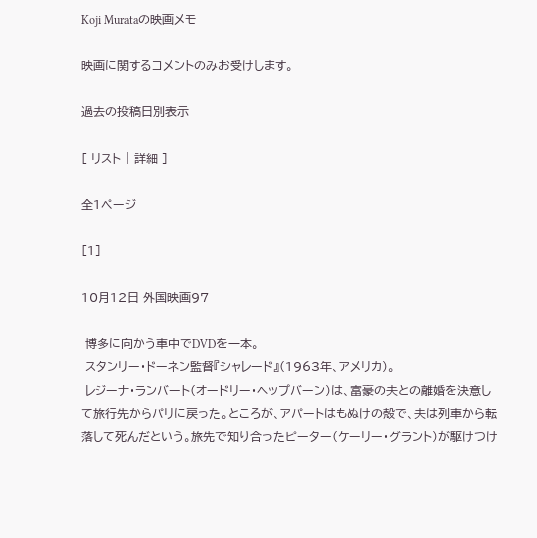Koji Murataの映画メモ

映画に関するコメントのみお受けします。

過去の投稿日別表示

[ リスト | 詳細 ]

全1ページ

[1]

10月12日 外国映画97

 博多に向かう車中でDVDを一本。
 スタンリー・ドーネン監督『シャレード』(1963年、アメリカ)。
 レジーナ・ランバート(オードリー・ヘップバーン)は、富豪の夫との離婚を決意して旅行先からパリに戻った。ところが、アパートはもぬけの殻で、夫は列車から転落して死んだという。旅先で知り合ったピーター(ケーリー・グラント)が駆けつけ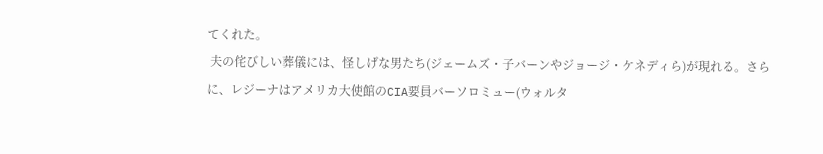てくれた。
 夫の侘びしい葬儀には、怪しげな男たち(ジェームズ・子バーンやジョージ・ケネディら)が現れる。さらに、レジーナはアメリカ大使館のCIA要員バーソロミュー(ウォルタ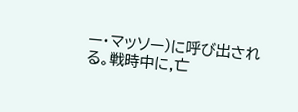ー・マッソー)に呼び出される。戦時中に,亡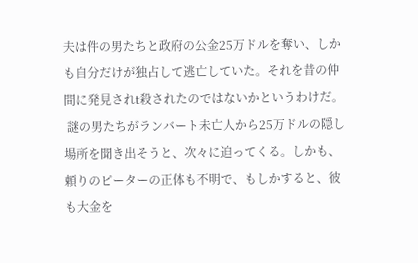夫は件の男たちと政府の公金25万ドルを奪い、しかも自分だけが独占して逃亡していた。それを昔の仲間に発見されt殺されたのではないかというわけだ。
 謎の男たちがランバート未亡人から25万ドルの隠し場所を聞き出そうと、次々に迫ってくる。しかも、頼りのピーターの正体も不明で、もしかすると、彼も大金を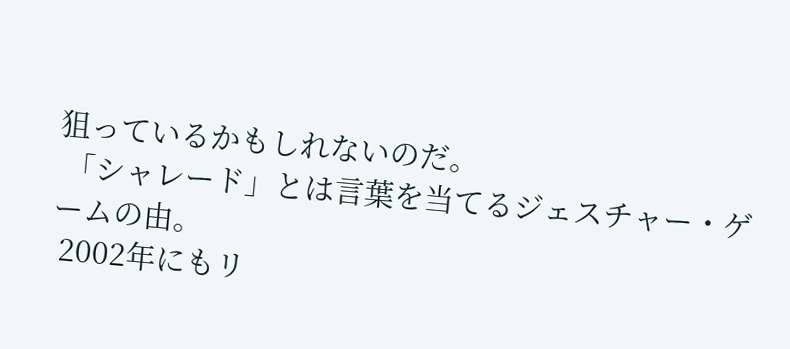狙っているかもしれないのだ。
 「シャレード」とは言葉を当てるジェスチャー・ゲームの由。
 2002年にもリ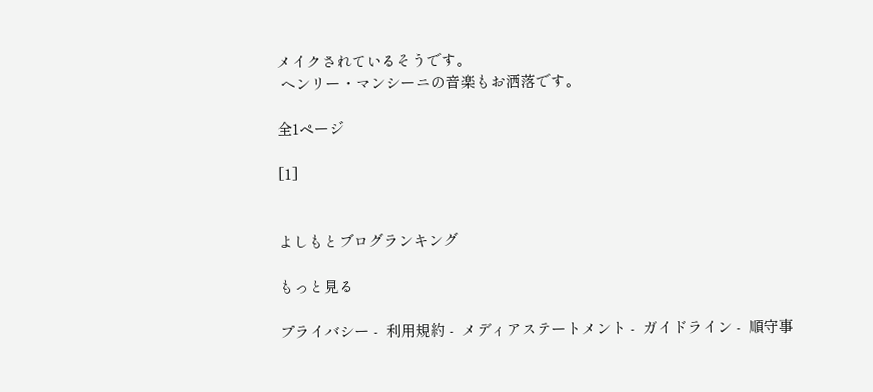メイクされているそうです。
 ヘンリー・マンシーニの音楽もお洒落です。

全1ページ

[1]


よしもとブログランキング

もっと見る

プライバシー -  利用規約 -  メディアステートメント -  ガイドライン -  順守事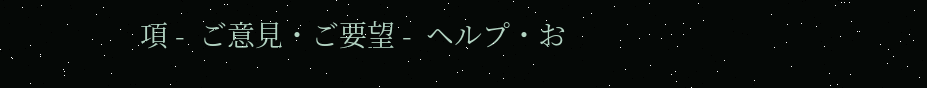項 -  ご意見・ご要望 -  ヘルプ・お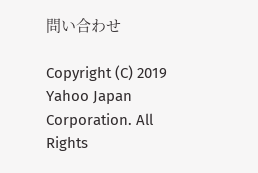問い合わせ

Copyright (C) 2019 Yahoo Japan Corporation. All Rights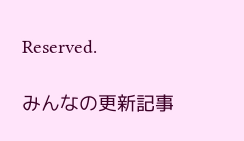Reserved.

みんなの更新記事